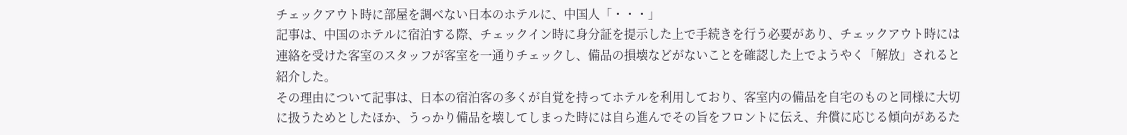チェックアウト時に部屋を調べない日本のホテルに、中国人「・・・」
記事は、中国のホテルに宿泊する際、チェックイン時に身分証を提示した上で手続きを行う必要があり、チェックアウト時には連絡を受けた客室のスタッフが客室を一通りチェックし、備品の損壊などがないことを確認した上でようやく「解放」されると紹介した。
その理由について記事は、日本の宿泊客の多くが自覚を持ってホテルを利用しており、客室内の備品を自宅のものと同様に大切に扱うためとしたほか、うっかり備品を壊してしまった時には自ら進んでその旨をフロントに伝え、弁償に応じる傾向があるた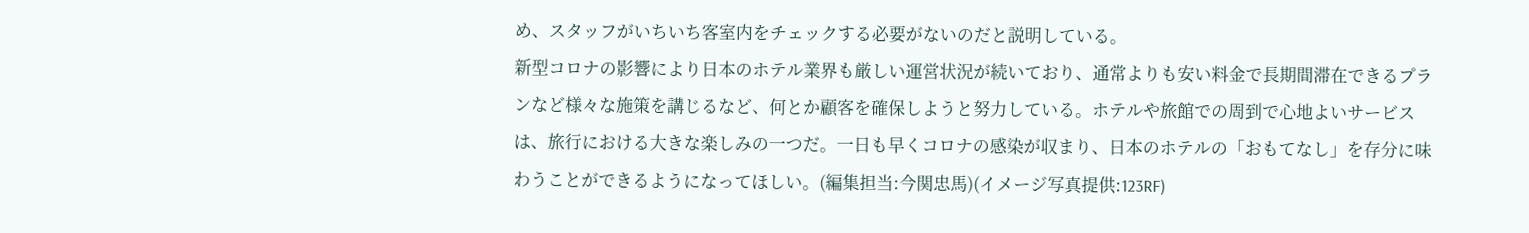め、スタッフがいちいち客室内をチェックする必要がないのだと説明している。
新型コロナの影響により日本のホテル業界も厳しい運営状況が続いており、通常よりも安い料金で長期間滞在できるプランなど様々な施策を講じるなど、何とか顧客を確保しようと努力している。ホテルや旅館での周到で心地よいサービスは、旅行における大きな楽しみの一つだ。一日も早くコロナの感染が収まり、日本のホテルの「おもてなし」を存分に味わうことができるようになってほしい。(編集担当:今関忠馬)(イメージ写真提供:123RF)